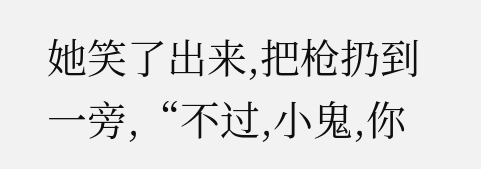她笑了出来,把枪扔到一旁,“不过,小鬼,你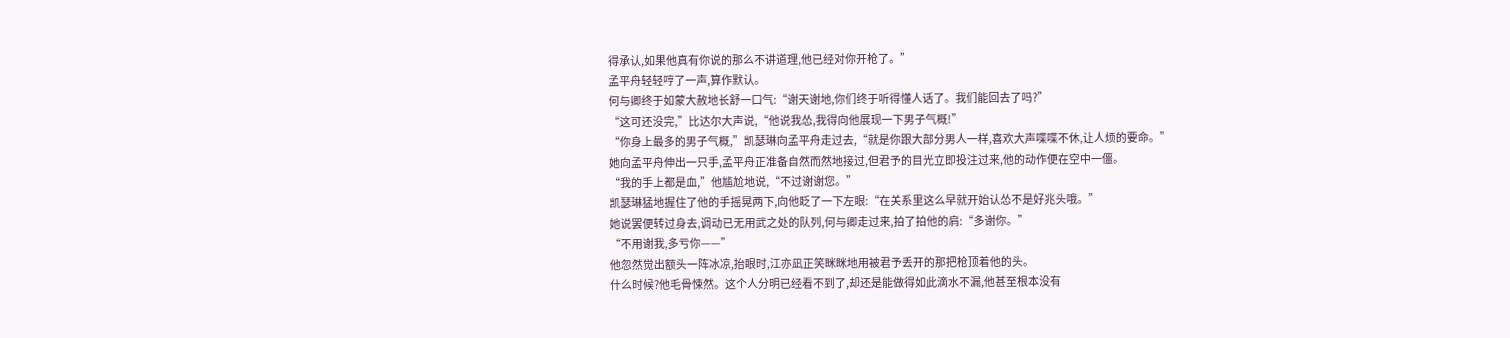得承认,如果他真有你说的那么不讲道理,他已经对你开枪了。”
孟平舟轻轻哼了一声,算作默认。
何与卿终于如蒙大赦地长舒一口气:“谢天谢地,你们终于听得懂人话了。我们能回去了吗?”
“这可还没完,”比达尔大声说,“他说我怂,我得向他展现一下男子气概!”
“你身上最多的男子气概,”凯瑟琳向孟平舟走过去,“就是你跟大部分男人一样,喜欢大声喋喋不休,让人烦的要命。”
她向孟平舟伸出一只手,孟平舟正准备自然而然地接过,但君予的目光立即投注过来,他的动作便在空中一僵。
“我的手上都是血,”他尴尬地说,“不过谢谢您。”
凯瑟琳猛地握住了他的手摇晃两下,向他眨了一下左眼:“在关系里这么早就开始认怂不是好兆头哦。”
她说罢便转过身去,调动已无用武之处的队列,何与卿走过来,拍了拍他的肩:“多谢你。”
“不用谢我,多亏你——”
他忽然觉出额头一阵冰凉,抬眼时,江亦凪正笑眯眯地用被君予丢开的那把枪顶着他的头。
什么时候?他毛骨悚然。这个人分明已经看不到了,却还是能做得如此滴水不漏,他甚至根本没有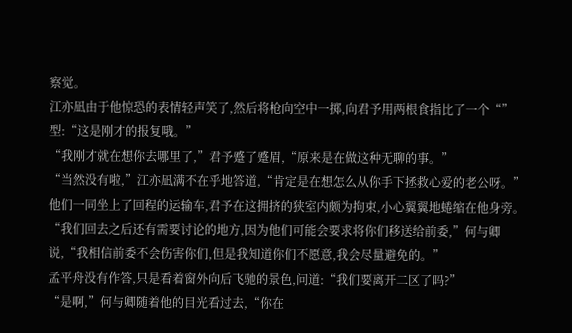察觉。
江亦凪由于他惊恐的表情轻声笑了,然后将枪向空中一掷,向君予用两根食指比了一个“”型:“这是刚才的报复哦。”
“我刚才就在想你去哪里了,”君予蹙了蹙眉,“原来是在做这种无聊的事。”
“当然没有啦,”江亦凪满不在乎地答道,“肯定是在想怎么从你手下拯救心爱的老公呀。”
他们一同坐上了回程的运输车,君予在这拥挤的狭室内颇为拘束,小心翼翼地蜷缩在他身旁。
“我们回去之后还有需要讨论的地方,因为他们可能会要求将你们移送给前委,”何与卿说,“我相信前委不会伤害你们,但是我知道你们不愿意,我会尽量避免的。”
孟平舟没有作答,只是看着窗外向后飞驰的景色,问道:“我们要离开二区了吗?”
“是啊,”何与卿随着他的目光看过去,“你在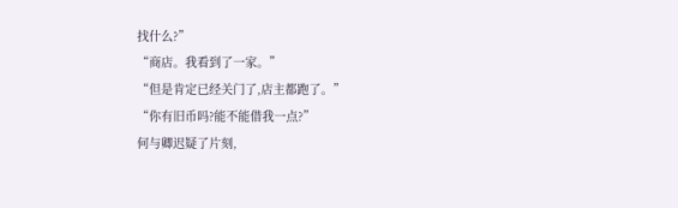找什么?”
“商店。我看到了一家。”
“但是肯定已经关门了,店主都跑了。”
“你有旧币吗?能不能借我一点?”
何与卿迟疑了片刻,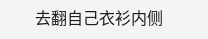去翻自己衣衫内侧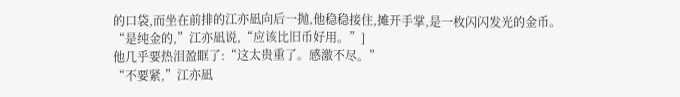的口袋,而坐在前排的江亦凪向后一抛,他稳稳接住,摊开手掌,是一枚闪闪发光的金币。
“是纯金的,”江亦凪说,“应该比旧币好用。”]
他几乎要热泪盈眶了:“这太贵重了。感激不尽。”
“不要紧,”江亦凪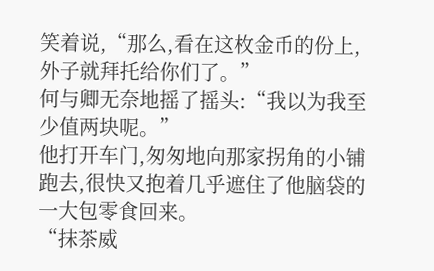笑着说,“那么,看在这枚金币的份上,外子就拜托给你们了。”
何与卿无奈地摇了摇头:“我以为我至少值两块呢。”
他打开车门,匆匆地向那家拐角的小铺跑去,很快又抱着几乎遮住了他脑袋的一大包零食回来。
“抹茶威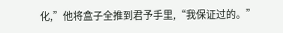化,”他将盒子全推到君予手里,“我保证过的。”